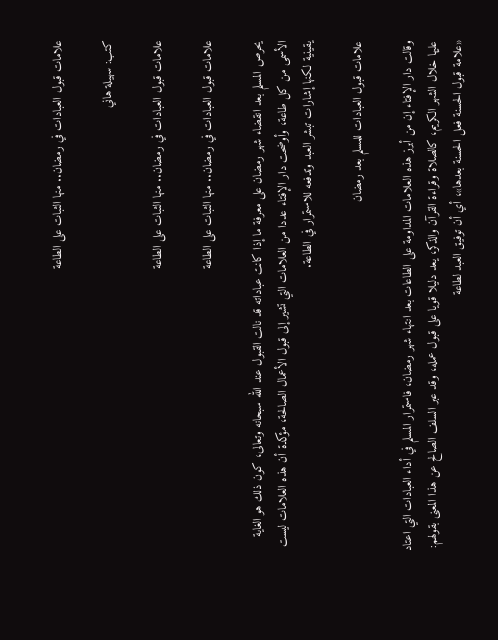علامات قبول العبادات في رمضان.. منها الثبات على الطاعة

كتب: سهيلة هاني

علامات قبول العبادات في رمضان.. منها الثبات على الطاعة

علامات قبول العبادات في رمضان.. منها الثبات على الطاعة

يحرص المسلم بعد انقضاء شهر رمضان على معرفة ما إذا كانت عباداته قد نالت القبول عند الله سبحانه وتعالى، كون ذلك هو الغاية الأسمى من كل طاعة، وأوضحت دار الإفتاء عددا من العلامات التي تشير إلى قبول الأعمال الصالحة، مؤكدة أن هذه العلامات ليست يقينية لكنها إشارات تبشر العبد وتدفعه للاستمرار في الطاعة.

علامات قبول العبادات للمسلم بعد رمضان

وقالت دار الإفتاء إن من أبرز هذه العلامات المداومة على الطاعات بعد انتهاء شهر رمضان، فاستمرار المسلم في أداء العبادات التي اعتاد عليها خلال الشهر الكريم، كالصلاة وقراءة القرآن والذكر، يعد دليلا قويا على قبول عمله، وقد عبر السلف الصالح عن هذا المعنى بقولهم: «علامة قبول الحسنة فعل الحسنة بعدها»، أي أن توفيق العبد لطاعة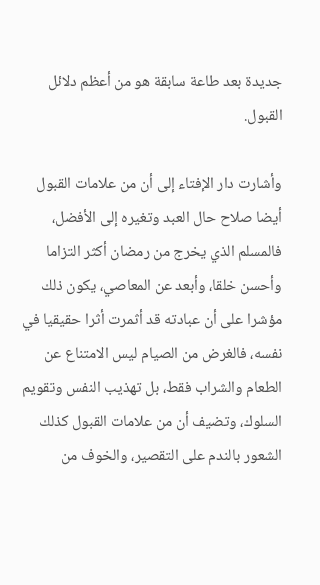جديدة بعد طاعة سابقة هو من أعظم دلائل القبول.

وأشارت دار الإفتاء إلى أن من علامات القبول أيضا صلاح حال العبد وتغيره إلى الأفضل، فالمسلم الذي يخرج من رمضان أكثر التزاما وأحسن خلقا، وأبعد عن المعاصي، يكون ذلك مؤشرا على أن عبادته قد أثمرت أثرا حقيقيا في نفسه، فالغرض من الصيام ليس الامتناع عن الطعام والشراب فقط، بل تهذيب النفس وتقويم السلوك، وتضيف أن من علامات القبول كذلك الشعور بالندم على التقصير، والخوف من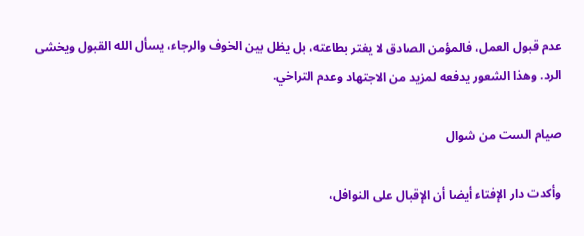عدم قبول العمل، فالمؤمن الصادق لا يغتر بطاعته، بل يظل بين الخوف والرجاء، يسأل الله القبول ويخشى الرد. وهذا الشعور يدفعه لمزيد من الاجتهاد وعدم التراخي.

صيام الست من شوال

وأكدت دار الإفتاء أيضا أن الإقبال على النوافل،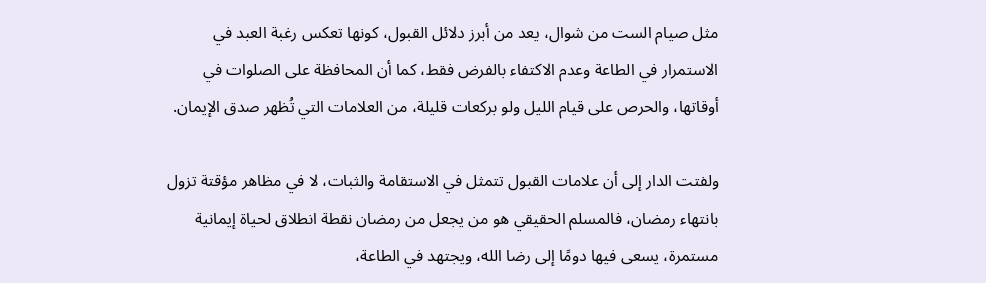مثل صيام الست من شوال، يعد من أبرز دلائل القبول، كونها تعكس رغبة العبد في الاستمرار في الطاعة وعدم الاكتفاء بالفرض فقط، كما أن المحافظة على الصلوات في أوقاتها، والحرص على قيام الليل ولو بركعات قليلة، من العلامات التي تُظهر صدق الإيمان.

ولفتت الدار إلى أن علامات القبول تتمثل في الاستقامة والثبات، لا في مظاهر مؤقتة تزول بانتهاء رمضان، فالمسلم الحقيقي هو من يجعل من رمضان نقطة انطلاق لحياة إيمانية مستمرة، يسعى فيها دومًا إلى رضا الله، ويجتهد في الطاعة،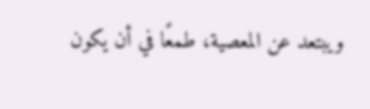ويبتعد عن المعصية، طمعًا في أن يكون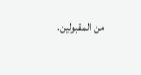من المقبولين.